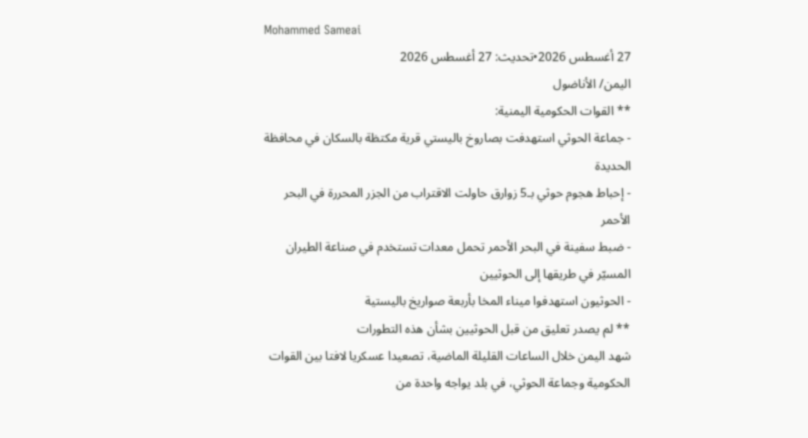Mohammed Sameai
27 أغسطس 2026•تحديث: 27 أغسطس 2026
اليمن/ الأناضول
** القوات الحكومية اليمنية:
- جماعة الحوثي استهدفت بصاروخ باليستي قرية مكتظة بالسكان في محافظة الحديدة
- إحباط هجوم حوثي بـ5 زوارق حاولت الاقتراب من الجزر المحررة في البحر الأحمر
- ضبط سفينة في البحر الأحمر تحمل معدات تستخدم في صناعة الطيران المسيّر في طريقها إلى الحوثيين
- الحوثيون استهدفوا ميناء المخا بأربعة صواريخ باليستية
** لم يصدر تعليق من قبل الحوثيين بشأن هذه التطورات
شهد اليمن خلال الساعات القليلة الماضية، تصعيدا عسكريا لافتا بين القوات الحكومية وجماعة الحوثي، في بلد يواجه واحدة من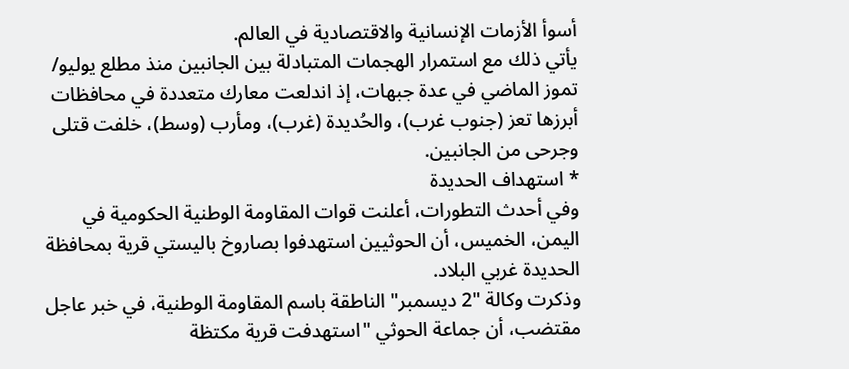أسوأ الأزمات الإنسانية والاقتصادية في العالم.
يأتي ذلك مع استمرار الهجمات المتبادلة بين الجانبين منذ مطلع يوليو/ تموز الماضي في عدة جبهات، إذ اندلعت معارك متعددة في محافظات أبرزها تعز (جنوب غرب)، والحُديدة (غرب)، ومأرب (وسط)، خلفت قتلى وجرحى من الجانبين.
* استهداف الحديدة
وفي أحدث التطورات، أعلنت قوات المقاومة الوطنية الحكومية في اليمن، الخميس، أن الحوثيين استهدفوا بصاروخ باليستي قرية بمحافظة الحديدة غربي البلاد.
وذكرت وكالة "2 ديسمبر" الناطقة باسم المقاومة الوطنية، في خبر عاجل مقتضب، أن جماعة الحوثي "استهدفت قرية مكتظة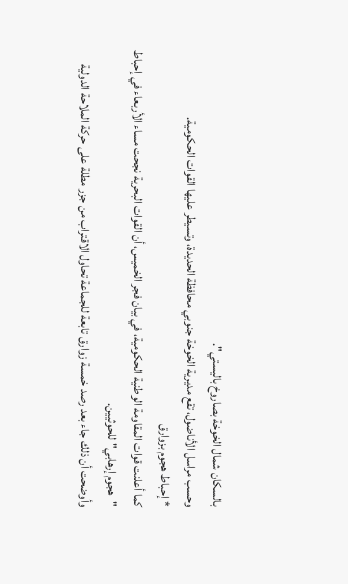بالسكان شمال الخوخة بصاروخ باليستي".
وحسب مراسل الأناضول، تقع مديرية الخوخة جنوبي محافظة الحديدة، وتسيطر عليها القوات الحكومية.
* إحباط هجوم بزوارق
كما أعلنت قوات المقاومة الوطنية الحكومية، في بيان فجر الخميس، أن القوات البحرية نجحت مساء الأربعاء في إحباط "هجوم إرهابي" للحوثيين.
وأوضحت أن ذلك جاء بعد رصد خمسة زوارق تابعة للجماعة تحاول الاقتراب من جزر مطلة على حركة الملاحة الدولية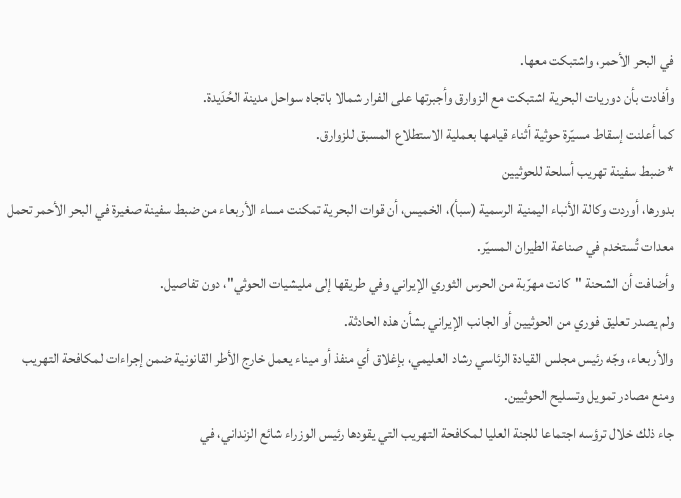في البحر الأحمر، واشتبكت معها.
وأفادت بأن دوريات البحرية اشتبكت مع الزوارق وأجبرتها على الفرار شمالا باتجاه سواحل مدينة الحُدَيدة.
كما أعلنت إسقاط مسيّرة حوثية أثناء قيامها بعملية الاستطلاع المسبق للزوارق.
* ضبط سفينة تهريب أسلحة للحوثيين
بدورها، أوردت وكالة الأنباء اليمنية الرسمية (سبأ)، الخميس، أن قوات البحرية تمكنت مساء الأربعاء من ضبط سفينة صغيرة في البحر الأحمر تحمل معدات تُستخدم في صناعة الطيران المسيّر.
وأضافت أن الشحنة "كانت مهرّبة من الحرس الثوري الإيراني وفي طريقها إلى مليشيات الحوثي"، دون تفاصيل.
ولم يصدر تعليق فوري من الحوثيين أو الجانب الإيراني بشأن هذه الحادثة.
والأربعاء، وجّه رئيس مجلس القيادة الرئاسي رشاد العليمي، بإغلاق أي منفذ أو ميناء يعمل خارج الأطر القانونية ضمن إجراءات لمكافحة التهريب ومنع مصادر تمويل وتسليح الحوثيين.
جاء ذلك خلال ترؤسه اجتماعا للجنة العليا لمكافحة التهريب التي يقودها رئيس الوزراء شائع الزنداني، في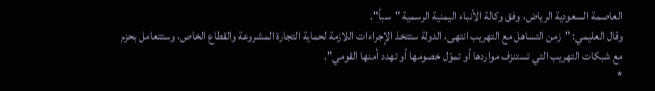العاصمة السعودية الرياض، وفق وكالة الأنباء اليمنية الرسمية "سبأ".
وقال العليمي: "زمن التساهل مع التهريب انتهى، الدولة ستتخذ الإجراءات اللازمة لحماية التجارة المشروعة والقطاع الخاص، وستتعامل بحزم مع شبكات التهريب التي تستنزف مواردها أو تموّل خصومها أو تهدد أمنها القومي".
*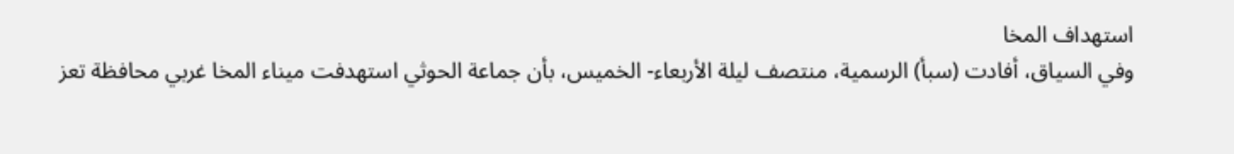استهداف المخا
وفي السياق، أفادت (سبأ) الرسمية، منتصف ليلة الأربعاء- الخميس، بأن جماعة الحوثي استهدفت ميناء المخا غربي محافظة تعز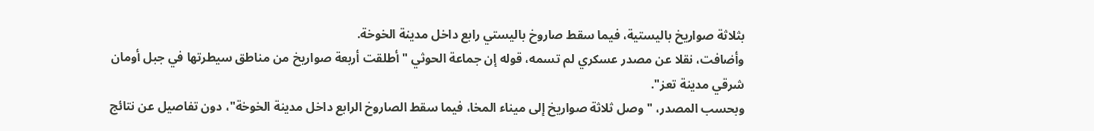بثلاثة صواريخ باليستية، فيما سقط صاروخ باليستي رابع داخل مدينة الخوخة.
وأضافت، نقلا عن مصدر عسكري لم تسمه، قوله إن جماعة الحوثي "أطلقت أربعة صواريخ من مناطق سيطرتها في جبل أومان شرقي مدينة تعز".
وبحسب المصدر، "وصل ثلاثة صواريخ إلى ميناء المخا، فيما سقط الصاروخ الرابع داخل مدينة الخوخة"، دون تفاصيل عن نتائج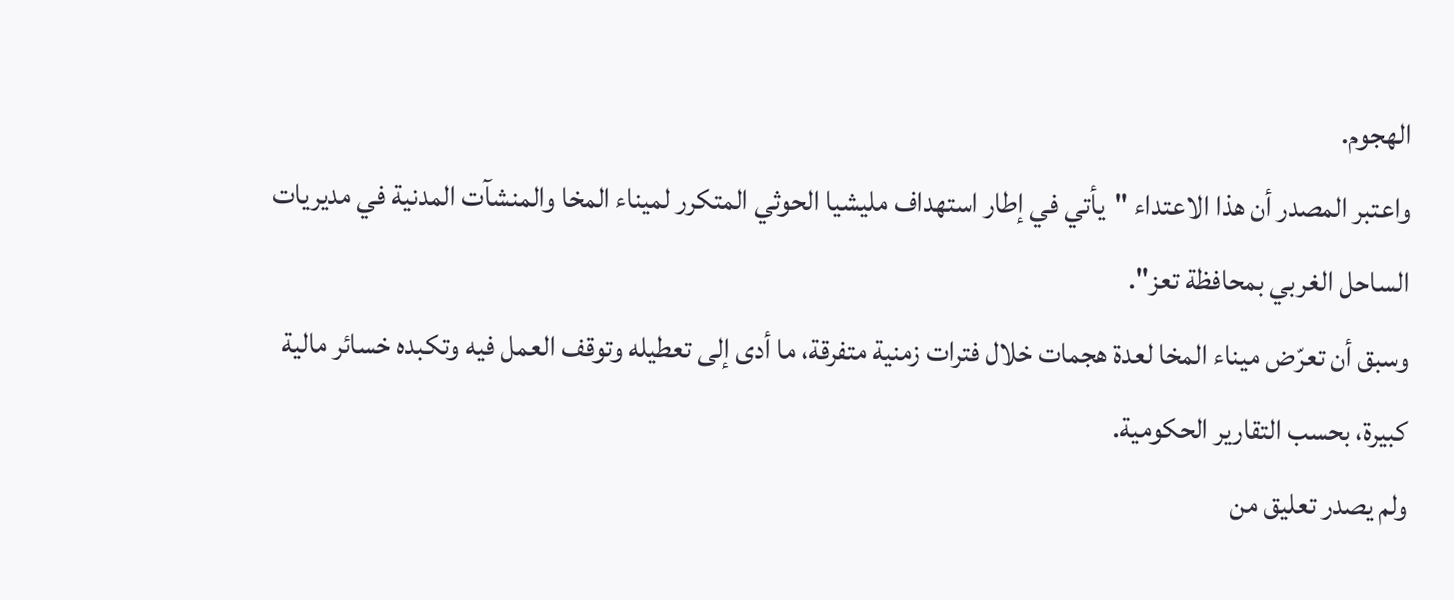الهجوم.
واعتبر المصدر أن هذا الاعتداء "يأتي في إطار استهداف مليشيا الحوثي المتكرر لميناء المخا والمنشآت المدنية في مديريات الساحل الغربي بمحافظة تعز".
وسبق أن تعرّض ميناء المخا لعدة هجمات خلال فترات زمنية متفرقة، ما أدى إلى تعطيله وتوقف العمل فيه وتكبده خسائر مالية كبيرة، بحسب التقارير الحكومية.
ولم يصدر تعليق من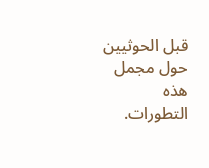قبل الحوثيين حول مجمل هذه التطورات.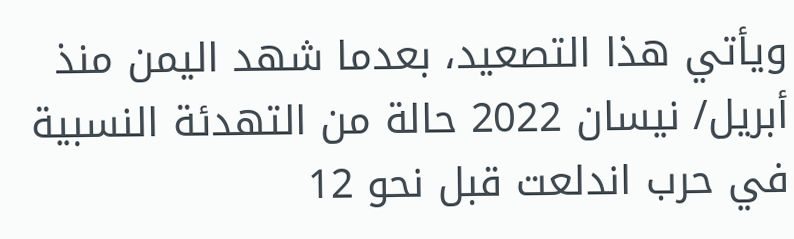ويأتي هذا التصعيد، بعدما شهد اليمن منذ أبريل/ نيسان 2022 حالة من التهدئة النسبية في حرب اندلعت قبل نحو 12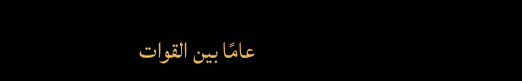عامًا بين القوات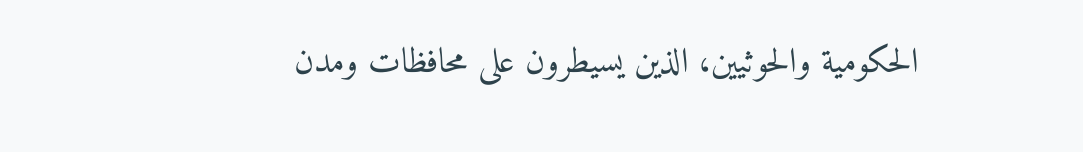الحكومية والحوثيين، الذين يسيطرون على محافظات ومدن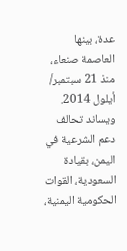عدة، بينها العاصمة صنعاء، منذ 21 سبتمبر/ أيلول 2014.
ويساند تحالف دعم الشرعية في اليمن، بقيادة السعودية، القوات الحكومية اليمنية،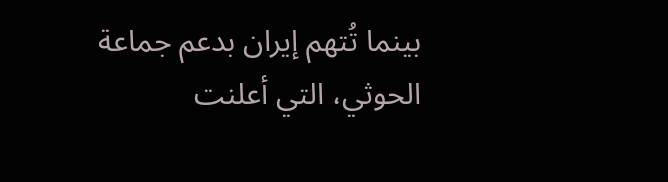بينما تُتهم إيران بدعم جماعة الحوثي، التي أعلنت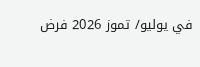في يوليو/ تموز 2026 فرض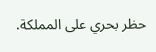حظر بحري على المملكة.